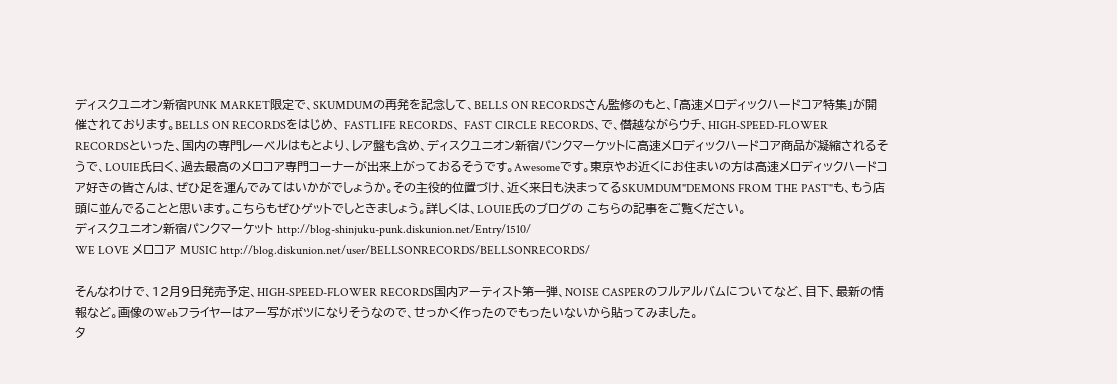ディスクユニオン新宿PUNK MARKET限定で、SKUMDUMの再発を記念して、BELLS ON RECORDSさん監修のもと、「高速メロディックハードコア特集」が開催されております。BELLS ON RECORDSをはじめ、 FASTLIFE RECORDS、 FAST CIRCLE RECORDS、で、僭越ながらウチ、HIGH-SPEED-FLOWER RECORDSといった、国内の専門レーベルはもとより、レア盤も含め、ディスクユニオン新宿パンクマーケットに高速メロディックハードコア商品が凝縮されるそうで、LOUIE氏曰く、過去最高のメロコア専門コーナーが出来上がっておるそうです。Awesomeです。東京やお近くにお住まいの方は高速メロディックハードコア好きの皆さんは、ぜひ足を運んでみてはいかがでしょうか。その主役的位置づけ、近く来日も決まってるSKUMDUM"DEMONS FROM THE PAST"も、もう店頭に並んでることと思います。こちらもぜひゲットでしときましょう。詳しくは、LOUIE氏のブログの こちらの記事をご覧ください。
ディスクユニオン新宿パンクマーケット http://blog-shinjuku-punk.diskunion.net/Entry/1510/
WE LOVE メロコア MUSIC http://blog.diskunion.net/user/BELLSONRECORDS/BELLSONRECORDS/

そんなわけで、12月9日発売予定、HIGH-SPEED-FLOWER RECORDS国内アーティスト第一弾、NOISE CASPERのフルアルバムについてなど、目下、最新の情報など。画像のWebフライヤーはアー写がボツになりそうなので、せっかく作ったのでもったいないから貼ってみました。
タ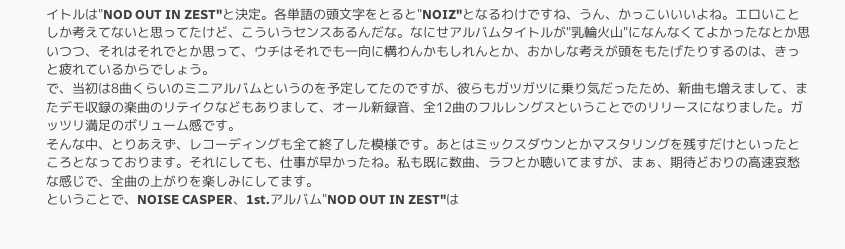イトルは"NOD OUT IN ZEST"と決定。各単語の頭文字をとると"NOIZ"となるわけですね、うん、かっこいいいよね。エロいことしか考えてないと思ってたけど、こういうセンスあるんだな。なにせアルバムタイトルが"乳輪火山"になんなくてよかったなとか思いつつ、それはそれでとか思って、ウチはそれでも一向に構わんかもしれんとか、おかしな考えが頭をもたげたりするのは、きっと疲れているからでしょう。
で、当初は8曲くらいのミニアルバムというのを予定してたのですが、彼らもガツガツに乗り気だったため、新曲も増えまして、またデモ収録の楽曲のリテイクなどもありまして、オール新録音、全12曲のフルレングスということでのリリースになりました。ガッツリ満足のボリューム感です。
そんな中、とりあえず、レコーディングも全て終了した模様です。あとはミックスダウンとかマスタリングを残すだけといったところとなっております。それにしても、仕事が早かったね。私も既に数曲、ラフとか聴いてますが、まぁ、期待どおりの高速哀愁な感じで、全曲の上がりを楽しみにしてます。
ということで、NOISE CASPER、1st.アルバム"NOD OUT IN ZEST"は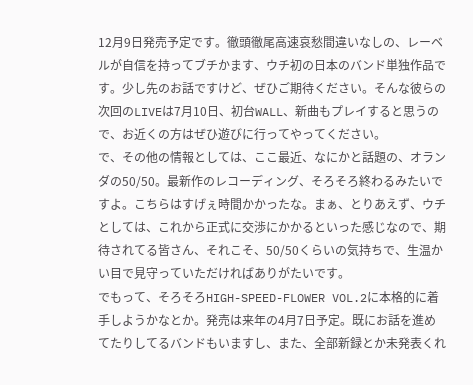12月9日発売予定です。徹頭徹尾高速哀愁間違いなしの、レーベルが自信を持ってブチかます、ウチ初の日本のバンド単独作品です。少し先のお話ですけど、ぜひご期待ください。そんな彼らの次回のLIVEは7月10日、初台WALL、新曲もプレイすると思うので、お近くの方はぜひ遊びに行ってやってください。
で、その他の情報としては、ここ最近、なにかと話題の、オランダの50/50。最新作のレコーディング、そろそろ終わるみたいですよ。こちらはすげぇ時間かかったな。まぁ、とりあえず、ウチとしては、これから正式に交渉にかかるといった感じなので、期待されてる皆さん、それこそ、50/50くらいの気持ちで、生温かい目で見守っていただければありがたいです。
でもって、そろそろHIGH-SPEED-FLOWER VOL.2に本格的に着手しようかなとか。発売は来年の4月7日予定。既にお話を進めてたりしてるバンドもいますし、また、全部新録とか未発表くれ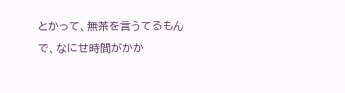とかって、無茶を言うてるもんで、なにせ時間がかか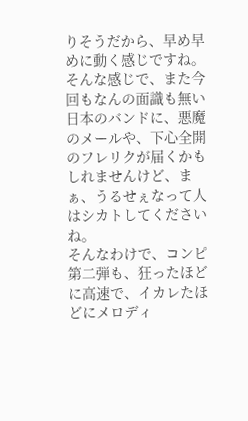りそうだから、早め早めに動く感じですね。そんな感じで、また今回もなんの面識も無い日本のバンドに、悪魔のメールや、下心全開のフレリクが届くかもしれませんけど、まぁ、うるせぇなって人はシカトしてくださいね。
そんなわけで、コンピ第二弾も、狂ったほどに高速で、イカレたほどにメロディ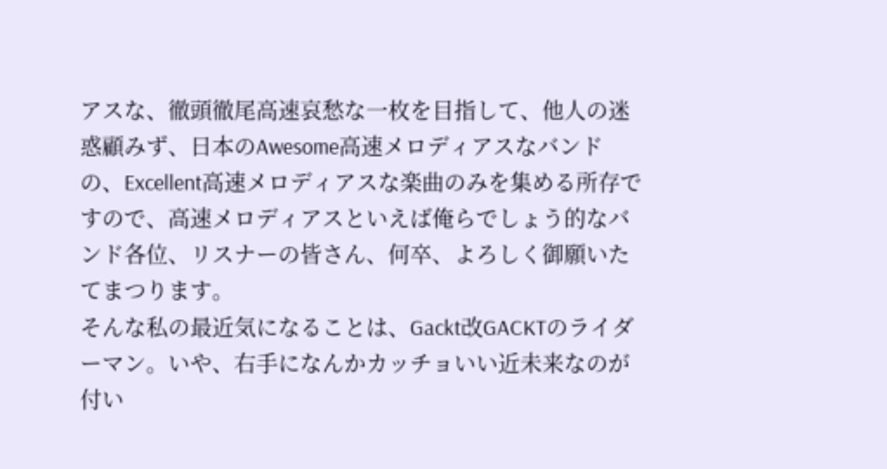アスな、徹頭徹尾高速哀愁な一枚を目指して、他人の迷惑顧みず、日本のAwesome高速メロディアスなバンドの、Excellent高速メロディアスな楽曲のみを集める所存ですので、高速メロディアスといえば俺らでしょう的なバンド各位、リスナーの皆さん、何卒、よろしく御願いたてまつります。
そんな私の最近気になることは、Gackt改GACKTのライダーマン。いや、右手になんかカッチョいい近未来なのが付い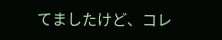てましたけど、コレ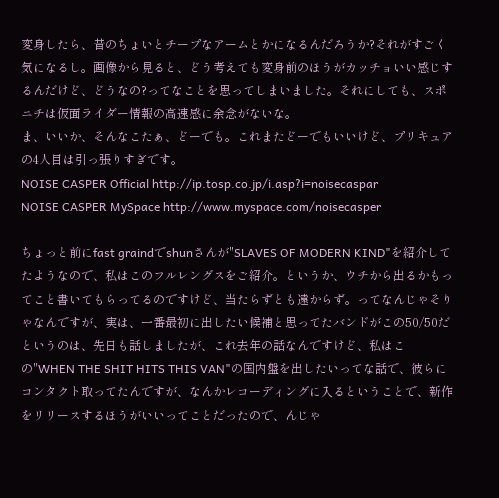変身したら、昔のちょいとチープなアームとかになるんだろうか?それがすごく気になるし。画像から見ると、どう考えても変身前のほうがカッチョいい感じするんだけど、どうなの?ってなことを思ってしまいました。それにしても、スポニチは仮面ライダー情報の高速感に余念がないな。
ま、いいか、そんなこたぁ、どーでも。これまたどーでもいいけど、プリキュアの4人目は引っ張りすぎです。
NOISE CASPER Official http://ip.tosp.co.jp/i.asp?i=noisecaspar
NOISE CASPER MySpace http://www.myspace.com/noisecasper

ちょっと前にfast graindでshunさんが"SLAVES OF MODERN KIND"を紹介してたようなので、私はこのフルレングスをご紹介。というか、ウチから出るかもってこと書いてもらってるのですけど、当たらずとも遠からず。ってなんじゃそりゃなんですが、実は、一番最初に出したい候補と思ってたバンドがこの50/50だというのは、先日も話しましたが、これ去年の話なんですけど、私はこの"WHEN THE SHIT HITS THIS VAN"の国内盤を出したいってな話で、彼らにコンタクト取ってたんですが、なんかレコーディングに入るということで、新作をリリースするほうがいいってことだったので、んじゃ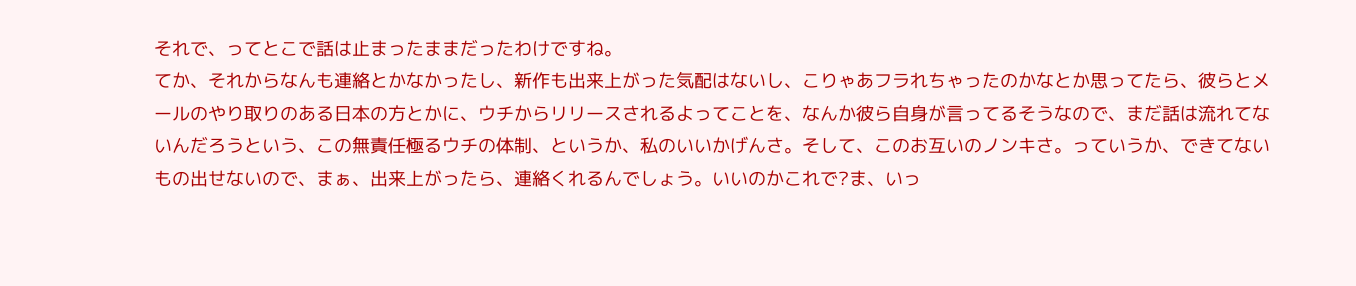それで、ってとこで話は止まったままだったわけですね。
てか、それからなんも連絡とかなかったし、新作も出来上がった気配はないし、こりゃあフラれちゃったのかなとか思ってたら、彼らとメールのやり取りのある日本の方とかに、ウチからリリースされるよってことを、なんか彼ら自身が言ってるそうなので、まだ話は流れてないんだろうという、この無責任極るウチの体制、というか、私のいいかげんさ。そして、このお互いのノンキさ。っていうか、できてないもの出せないので、まぁ、出来上がったら、連絡くれるんでしょう。いいのかこれで?ま、いっ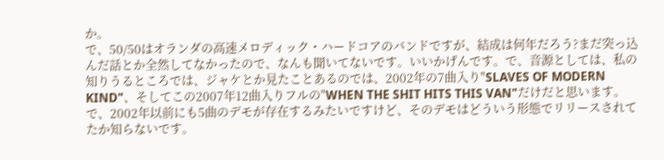か。
で、50/50はオランダの高速メロディック・ハードコアのバンドですが、結成は何年だろう?まだ突っ込んだ話とか全然してなかったので、なんも聞いてないです。いいかげんです。で、音源としては、私の知りうるところでは、ジャケとか見たことあるのでは、2002年の7曲入り"SLAVES OF MODERN KIND"、そしてこの2007年12曲入りフルの"WHEN THE SHIT HITS THIS VAN"だけだと思います。で、2002年以前にも5曲のデモが存在するみたいですけど、そのデモはどういう形態でリリースされてたか知らないです。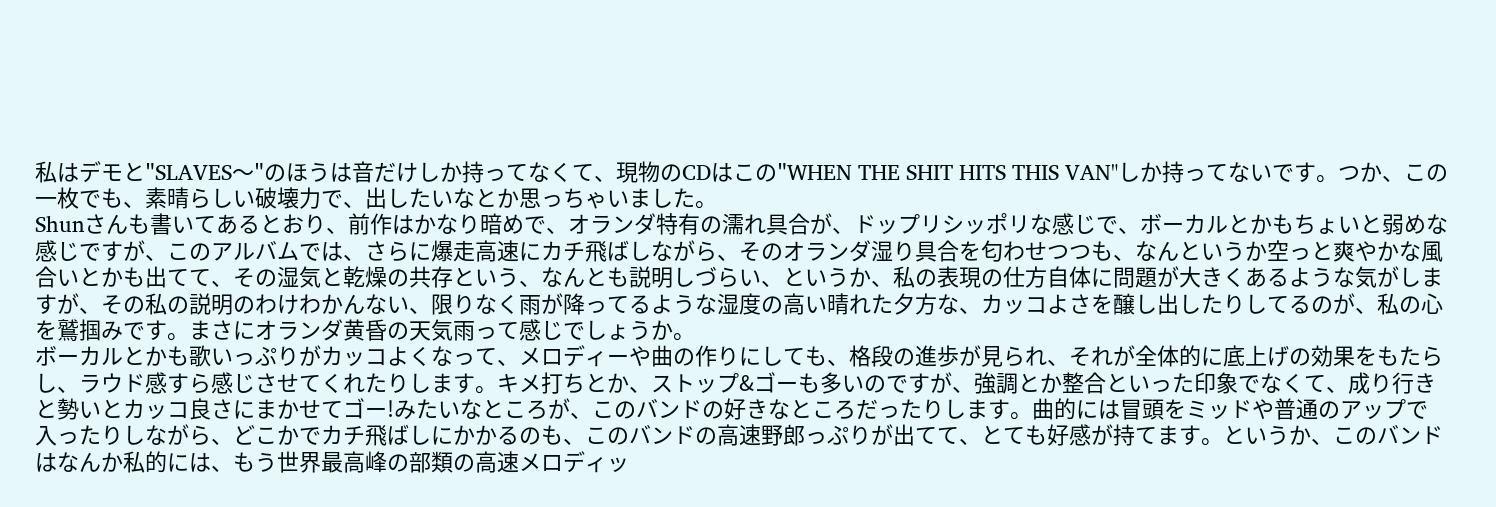私はデモと"SLAVES〜"のほうは音だけしか持ってなくて、現物のCDはこの"WHEN THE SHIT HITS THIS VAN"しか持ってないです。つか、この一枚でも、素晴らしい破壊力で、出したいなとか思っちゃいました。
Shunさんも書いてあるとおり、前作はかなり暗めで、オランダ特有の濡れ具合が、ドップリシッポリな感じで、ボーカルとかもちょいと弱めな感じですが、このアルバムでは、さらに爆走高速にカチ飛ばしながら、そのオランダ湿り具合を匂わせつつも、なんというか空っと爽やかな風合いとかも出てて、その湿気と乾燥の共存という、なんとも説明しづらい、というか、私の表現の仕方自体に問題が大きくあるような気がしますが、その私の説明のわけわかんない、限りなく雨が降ってるような湿度の高い晴れた夕方な、カッコよさを醸し出したりしてるのが、私の心を鷲掴みです。まさにオランダ黄昏の天気雨って感じでしょうか。
ボーカルとかも歌いっぷりがカッコよくなって、メロディーや曲の作りにしても、格段の進歩が見られ、それが全体的に底上げの効果をもたらし、ラウド感すら感じさせてくれたりします。キメ打ちとか、ストップ&ゴーも多いのですが、強調とか整合といった印象でなくて、成り行きと勢いとカッコ良さにまかせてゴー!みたいなところが、このバンドの好きなところだったりします。曲的には冒頭をミッドや普通のアップで入ったりしながら、どこかでカチ飛ばしにかかるのも、このバンドの高速野郎っぷりが出てて、とても好感が持てます。というか、このバンドはなんか私的には、もう世界最高峰の部類の高速メロディッ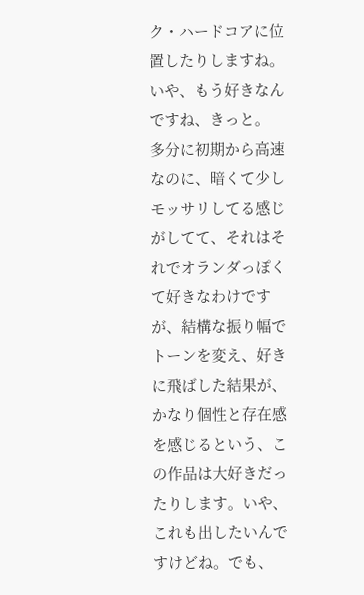ク・ハードコアに位置したりしますね。いや、もう好きなんですね、きっと。
多分に初期から高速なのに、暗くて少しモッサリしてる感じがしてて、それはそれでオランダっぽくて好きなわけですが、結構な振り幅でトーンを変え、好きに飛ばした結果が、かなり個性と存在感を感じるという、この作品は大好きだったりします。いや、これも出したいんですけどね。でも、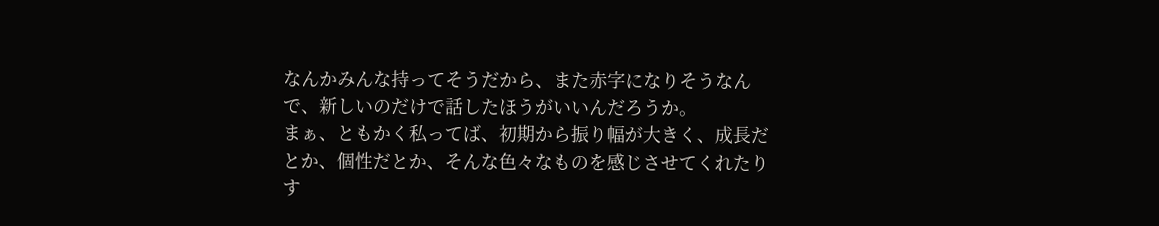なんかみんな持ってそうだから、また赤字になりそうなんで、新しいのだけで話したほうがいいんだろうか。
まぁ、ともかく私ってば、初期から振り幅が大きく、成長だとか、個性だとか、そんな色々なものを感じさせてくれたりす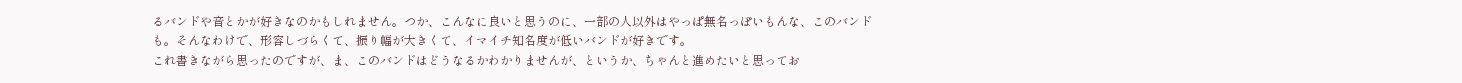るバンドや音とかが好きなのかもしれません。つか、こんなに良いと思うのに、一部の人以外はやっぱ無名っぽいもんな、このバンドも。そんなわけで、形容しづらくて、振り幅が大きくて、イマイチ知名度が低いバンドが好きです。
これ書きながら思ったのですが、ま、このバンドはどうなるかわかりませんが、というか、ちゃんと進めたいと思ってお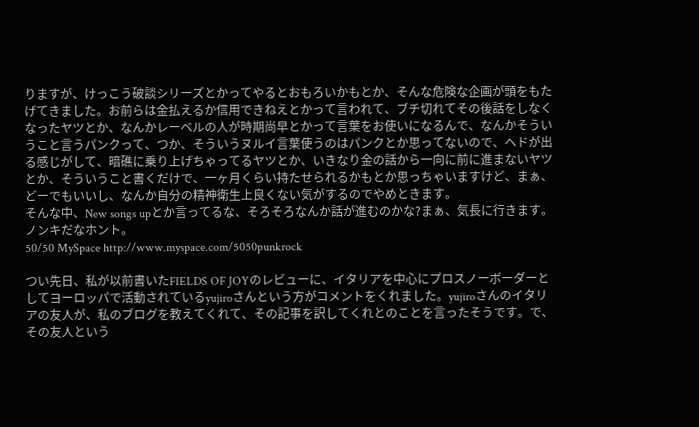りますが、けっこう破談シリーズとかってやるとおもろいかもとか、そんな危険な企画が頭をもたげてきました。お前らは金払えるか信用できねえとかって言われて、ブチ切れてその後話をしなくなったヤツとか、なんかレーベルの人が時期尚早とかって言葉をお使いになるんで、なんかそういうこと言うパンクって、つか、そういうヌルイ言葉使うのはパンクとか思ってないので、ヘドが出る感じがして、暗礁に乗り上げちゃってるヤツとか、いきなり金の話から一向に前に進まないヤツとか、そういうこと書くだけで、一ヶ月くらい持たせられるかもとか思っちゃいますけど、まぁ、どーでもいいし、なんか自分の精神衛生上良くない気がするのでやめときます。
そんな中、New songs upとか言ってるな、そろそろなんか話が進むのかな?まぁ、気長に行きます。ノンキだなホント。
50/50 MySpace http://www.myspace.com/5050punkrock

つい先日、私が以前書いたFIELDS OF JOYのレビューに、イタリアを中心にプロスノーボーダーとしてヨーロッパで活動されているyujiroさんという方がコメントをくれました。yujiroさんのイタリアの友人が、私のブログを教えてくれて、その記事を訳してくれとのことを言ったそうです。で、その友人という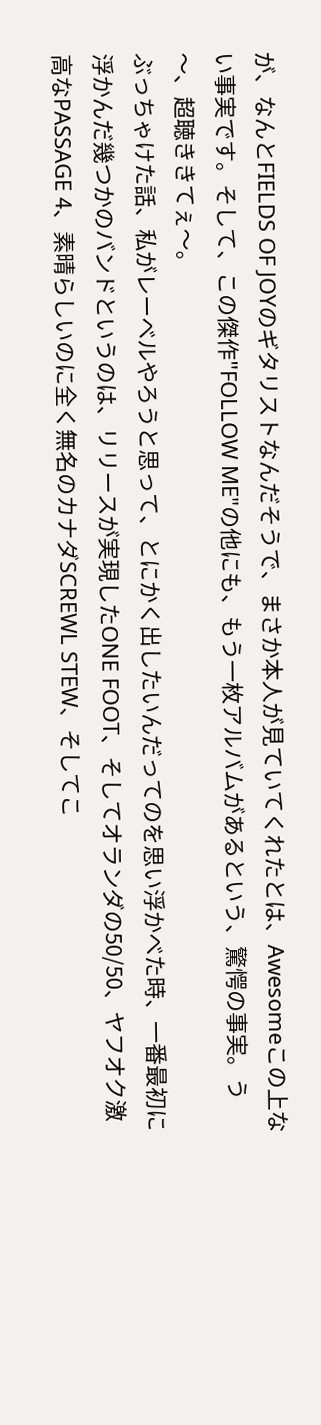が、なんとFIELDS OF JOYのギタリストなんだそうで、まさか本人が見ていてくれたとは、Awesomeこの上ない事実です。そして、この傑作"FOLLOW ME"の他にも、もう一枚アルバムがあるという、驚愕の事実。う〜、超聴ききてぇ〜。
ぶっちゃけた話、私がレーベルやろうと思って、とにかく出したいんだってのを思い浮かべた時、一番最初に浮かんだ幾つかのバンドというのは、リリースが実現したONE FOOT、そしてオランダの50/50、ヤフオク激高なPASSAGE 4、素晴らしいのに全く無名のカナダSCREWL STEW、そしてこ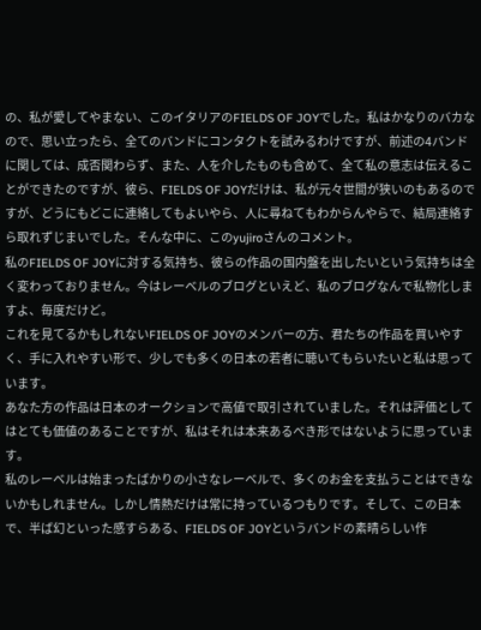の、私が愛してやまない、このイタリアのFIELDS OF JOYでした。私はかなりのバカなので、思い立ったら、全てのバンドにコンタクトを試みるわけですが、前述の4バンドに関しては、成否関わらず、また、人を介したものも含めて、全て私の意志は伝えることができたのですが、彼ら、FIELDS OF JOYだけは、私が元々世間が狭いのもあるのですが、どうにもどこに連絡してもよいやら、人に尋ねてもわからんやらで、結局連絡すら取れずじまいでした。そんな中に、このyujiroさんのコメント。
私のFIELDS OF JOYに対する気持ち、彼らの作品の国内盤を出したいという気持ちは全く変わっておりません。今はレーベルのブログといえど、私のブログなんで私物化しますよ、毎度だけど。
これを見てるかもしれないFIELDS OF JOYのメンバーの方、君たちの作品を買いやすく、手に入れやすい形で、少しでも多くの日本の若者に聴いてもらいたいと私は思っています。
あなた方の作品は日本のオークションで高値で取引されていました。それは評価としてはとても価値のあることですが、私はそれは本来あるべき形ではないように思っています。
私のレーベルは始まったばかりの小さなレーベルで、多くのお金を支払うことはできないかもしれません。しかし情熱だけは常に持っているつもりです。そして、この日本で、半ば幻といった感すらある、FIELDS OF JOYというバンドの素晴らしい作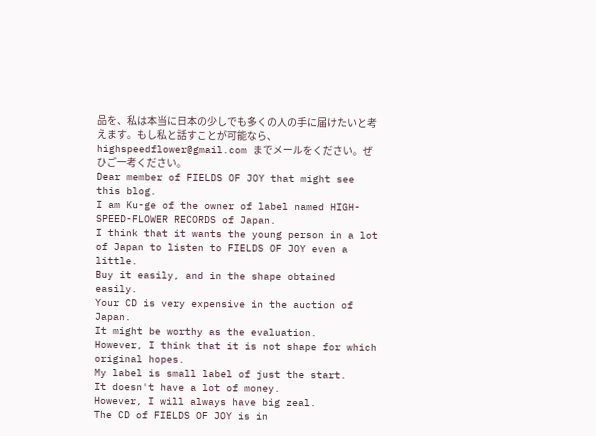品を、私は本当に日本の少しでも多くの人の手に届けたいと考えます。もし私と話すことが可能なら、highspeedflower@gmail.com までメールをください。ぜひご一考ください。
Dear member of FIELDS OF JOY that might see this blog.
I am Ku-ge of the owner of label named HIGH-SPEED-FLOWER RECORDS of Japan.
I think that it wants the young person in a lot of Japan to listen to FIELDS OF JOY even a little.
Buy it easily, and in the shape obtained easily.
Your CD is very expensive in the auction of Japan.
It might be worthy as the evaluation.
However, I think that it is not shape for which original hopes.
My label is small label of just the start.
It doesn't have a lot of money.
However, I will always have big zeal.
The CD of FIELDS OF JOY is in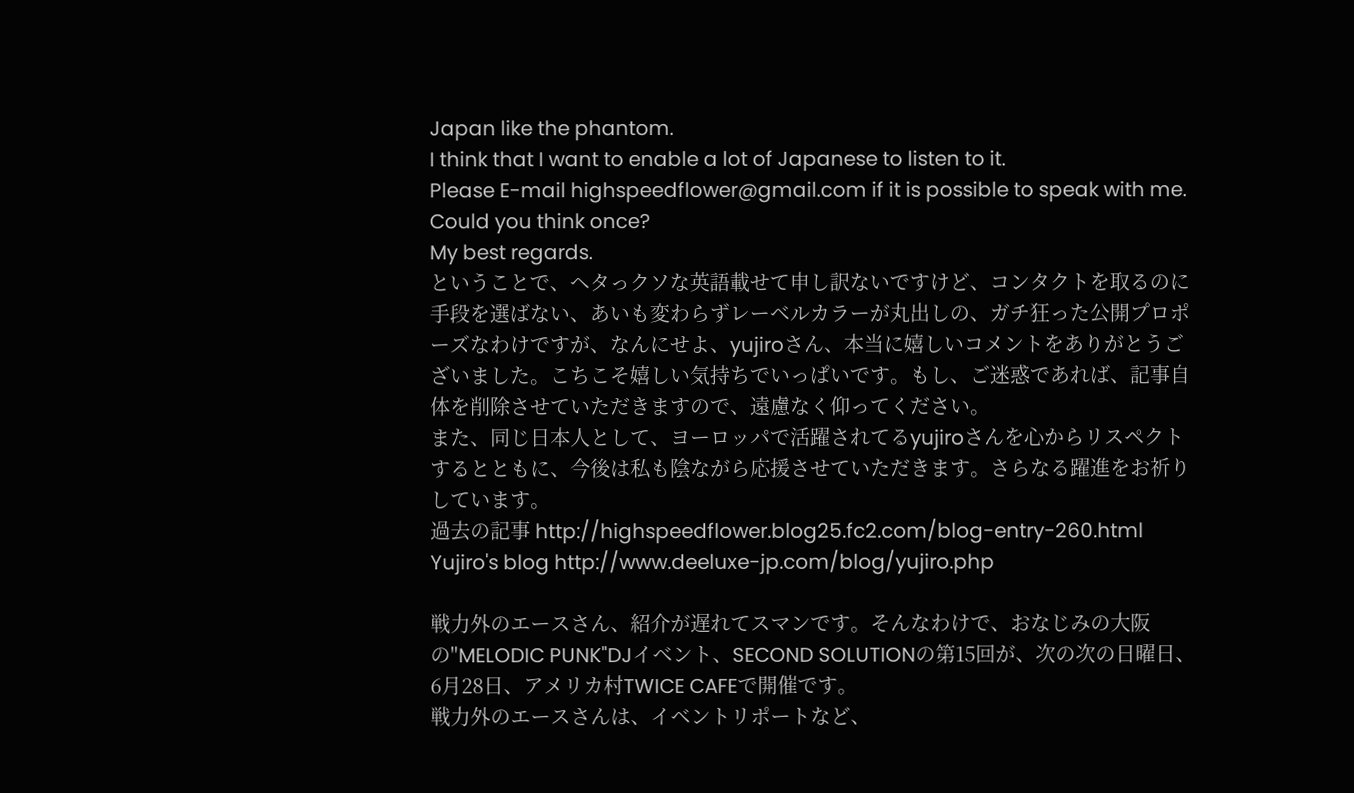Japan like the phantom.
I think that I want to enable a lot of Japanese to listen to it.
Please E-mail highspeedflower@gmail.com if it is possible to speak with me.
Could you think once?
My best regards.
ということで、ヘタっクソな英語載せて申し訳ないですけど、コンタクトを取るのに手段を選ばない、あいも変わらずレーベルカラーが丸出しの、ガチ狂った公開プロポーズなわけですが、なんにせよ、yujiroさん、本当に嬉しいコメントをありがとうございました。こちこそ嬉しい気持ちでいっぱいです。もし、ご迷惑であれば、記事自体を削除させていただきますので、遠慮なく仰ってください。
また、同じ日本人として、ヨーロッパで活躍されてるyujiroさんを心からリスペクトするとともに、今後は私も陰ながら応援させていただきます。さらなる躍進をお祈りしています。
過去の記事 http://highspeedflower.blog25.fc2.com/blog-entry-260.html
Yujiro's blog http://www.deeluxe-jp.com/blog/yujiro.php

戦力外のエースさん、紹介が遅れてスマンです。そんなわけで、おなじみの大阪の"MELODIC PUNK"DJイベント、SECOND SOLUTIONの第15回が、次の次の日曜日、6月28日、アメリカ村TWICE CAFEで開催です。
戦力外のエースさんは、イベントリポートなど、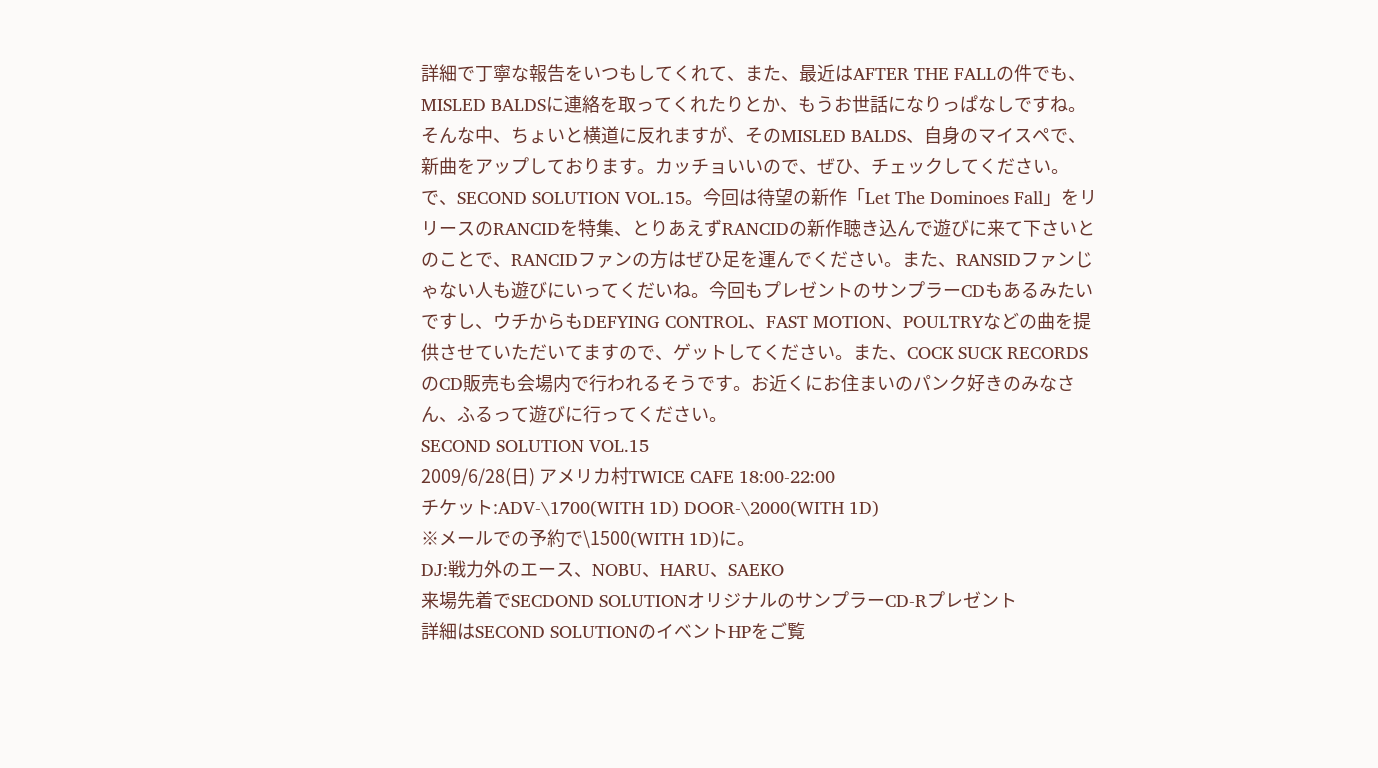詳細で丁寧な報告をいつもしてくれて、また、最近はAFTER THE FALLの件でも、MISLED BALDSに連絡を取ってくれたりとか、もうお世話になりっぱなしですね。そんな中、ちょいと横道に反れますが、そのMISLED BALDS、自身のマイスペで、新曲をアップしております。カッチョいいので、ぜひ、チェックしてください。
で、SECOND SOLUTION VOL.15。今回は待望の新作「Let The Dominoes Fall」をリリースのRANCIDを特集、とりあえずRANCIDの新作聴き込んで遊びに来て下さいとのことで、RANCIDファンの方はぜひ足を運んでください。また、RANSIDファンじゃない人も遊びにいってくだいね。今回もプレゼントのサンプラーCDもあるみたいですし、ウチからもDEFYING CONTROL、FAST MOTION、POULTRYなどの曲を提供させていただいてますので、ゲットしてください。また、COCK SUCK RECORDSのCD販売も会場内で行われるそうです。お近くにお住まいのパンク好きのみなさん、ふるって遊びに行ってください。
SECOND SOLUTION VOL.15
2009/6/28(日) アメリカ村TWICE CAFE 18:00-22:00
チケット:ADV-\1700(WITH 1D) DOOR-\2000(WITH 1D)
※メールでの予約で\1500(WITH 1D)に。
DJ:戦力外のエース、NOBU、HARU、SAEKO
来場先着でSECDOND SOLUTIONオリジナルのサンプラーCD-Rプレゼント
詳細はSECOND SOLUTIONのイベントHPをご覧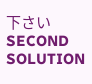下さい
SECOND SOLUTION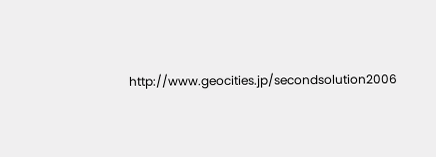http://www.geocities.jp/secondsolution2006